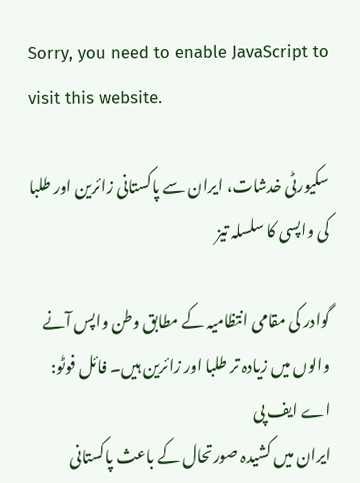Sorry, you need to enable JavaScript to visit this website.

سکیورٹی خدشات، ایران سے پاکستانی زائرین اور طلبا کی واپسی کا سلسلہ تیز

گوادر کی مقامی انتظامیہ کے مطابق وطن واپس آنے والوں میں زیادہ تر طلبا اور زائرین ہیں۔ فائل فوٹو: اے ایف پی
ایران میں کشیدہ صورتحال کے باعث پاکستانی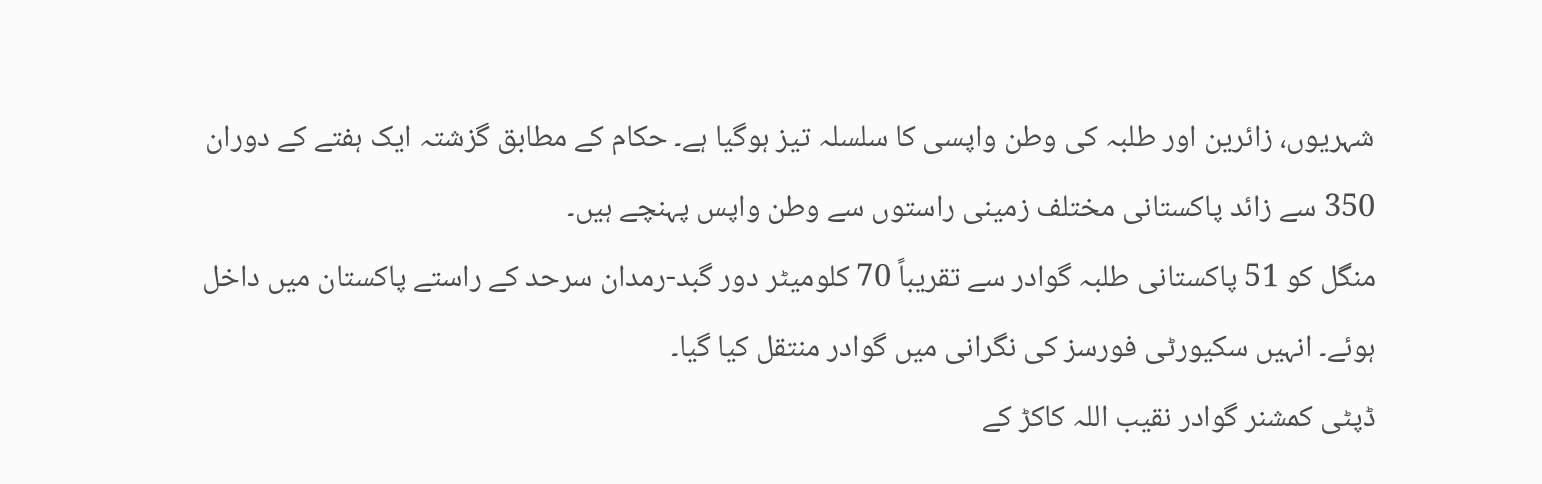شہریوں، زائرین اور طلبہ کی وطن واپسی کا سلسلہ تیز ہوگیا ہے۔ حکام کے مطابق گزشتہ ایک ہفتے کے دوران 350 سے زائد پاکستانی مختلف زمینی راستوں سے وطن واپس پہنچے ہیں۔
منگل کو 51 پاکستانی طلبہ گوادر سے تقریباً 70 کلومیٹر دور گبد-رمدان سرحد کے راستے پاکستان میں داخل ہوئے۔ انہیں سکیورٹی فورسز کی نگرانی میں گوادر منتقل کیا گیا۔
ڈپٹی کمشنر گوادر نقیب اللہ کاکڑ کے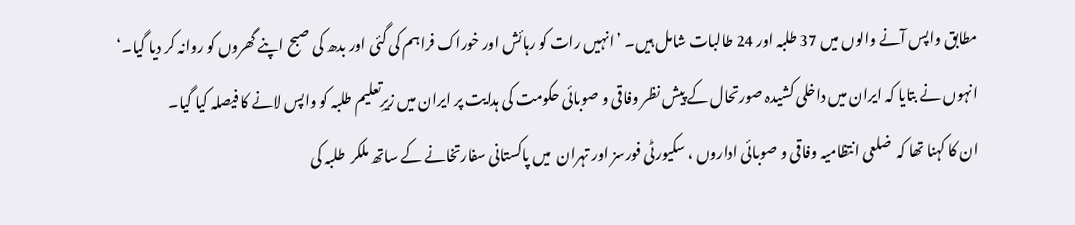مطابق واپس آنے والوں میں 37 طلبہ اور 24 طالبات شامل ہیں۔ ’انہیں رات کو رہائش اور خوراک فراہم کی گئی اور بدھ کی صبح اپنے گھروں کو روانہ کر دیا گیا۔‘
انہوں نے بتایا کہ ایران میں داخلی کشیدہ صورتحال کے پیش نظر وفاقی و صوبائی حکومت کی ہدایت پر ایران میں زیرِتعلیم طلبہ کو واپس لانے کا فیصلہ کیا گیا۔
ان کا کہنا تھا کہ  ضلعی انتظامیہ وفاقی و صوبائی اداروں ، سکیورٹی فورسز اور تہران  میں پاکستانی سفارتخانے کے ساتھ ملکر  طلبہ کی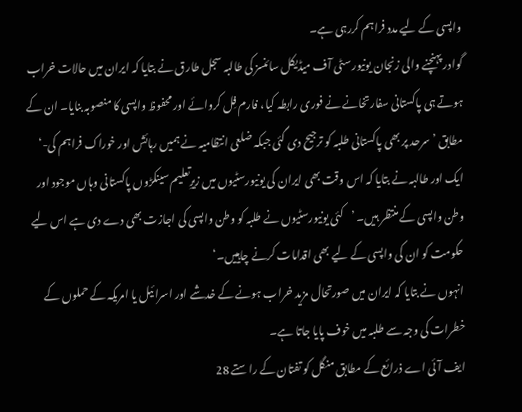واپسی کے لیے مدد فراہم کررہی ہے۔
گوادر پہنچنے والی زنجان یونیورسٹی آف میڈیکل سائنسز کی طالبہ سجل طارق نے بتایا کہ ایران میں حالات خراب ہوتے ہی پاکستانی سفارتخانے نے فوری رابطہ کیا، فارم فِل کروائے اور محفوظ واپسی کا منصوبہ بنایا۔ ان کے مطابق ’سرحد پر بھی پاکستانی طلبہ کو ترجیح دی گئی جبکہ ضلعی انتظامیہ نے ہمیں رہائش اور خوراک فراہم کی-‘
ایک اور طالبہ نے بتایا کہ اس وقت بھی ایران کی یونیورسٹیوں میں زیرِتعلیم سینکڑوں پاکستانی وہاں موجود اور وطن واپسی کے منتظر ہیں۔ ’کئی یونیورسٹیوں نے طلبہ کو وطن واپسی کی اجازت بھی دے دی ہے اس لیے حکومت کو ان کی واپسی کے لیے بھی اقدامات کرنے چاہییں۔‘
انہوں نے بتایا کہ ایران میں صورتحال مزید خراب ہونے کے خدشے اور اسرائیل یا امریکہ کے حملوں کے خطرات کی وجہ سے طلبہ میں خوف پایا جاتا ہے۔
ایف آئی اے ذرائع کے مطابق منگل کو تفتان کے راستے 28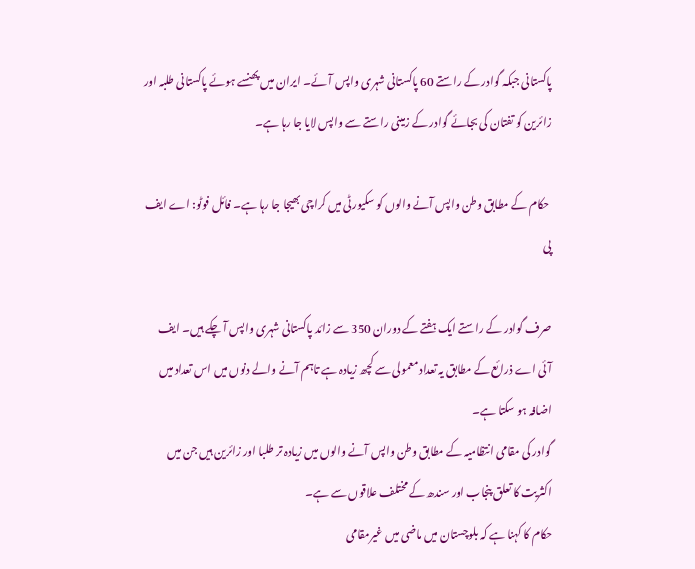پاکستانی جبکہ گوادر کے راستے 60 پاکستانی شہری واپس آئے۔ ایران میں پھنسے ہوئے پاکستانی طلبہ اور زائرین کو تفتان کی بجائے گوادر کے زمینی راستے سے واپس لایا جا رہا ہے۔

 حکام کے مطابق وطن واپس آنے والوں کو سکیورٹی میں کراچی بھیجا جا رہا ہے۔ فائل فوٹو: اے ایف پی

صرف گوادر کے راستے ایک ہفتے کے دوران 350 سے زائد پاکستانی شہری واپس آ چکے ہیں۔ ایف آئی اے ذرائع کے مطابق یہ تعداد معمولی سے کچھ زیادہ ہے تاہم آنے والے دنوں میں اس تعداد میں اضافہ ہو سکتا ہے۔
گوادر کی مقامی انتظامیہ کے مطابق وطن واپس آنے والوں میں زیادہ تر طلبا اور زائرین ہیں جن میں اکثریت کا تعلق پنجاب اور سندھ کے مختلف علاقوں سے ہے۔
حکام کا کہنا ہے کہ بلوچستان میں ماضی میں غیرمقامی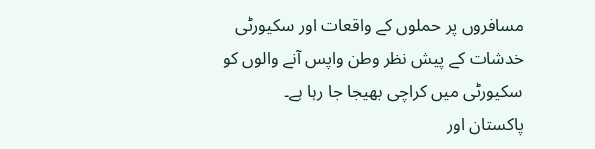مسافروں پر حملوں کے واقعات اور سکیورٹی خدشات کے پیش نظر وطن واپس آنے والوں کو سکیورٹی میں کراچی بھیجا جا رہا ہے۔
پاکستان اور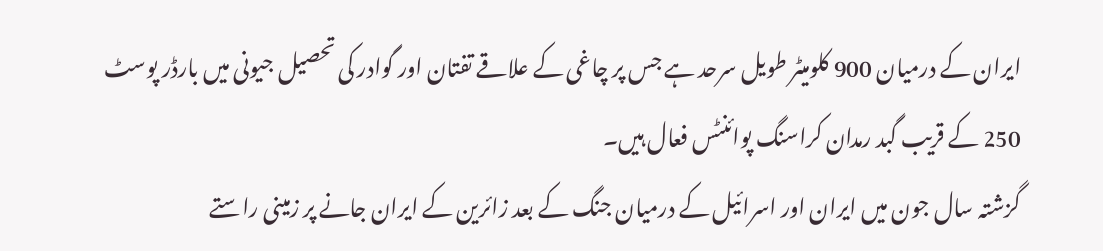ایران کے درمیان 900 کلومیٹر طویل سرحد ہے جس پر چاغی کے علاقے تفتان اور گوادر کی تحصیل جیونی میں بارڈر پوسٹ 250 کے قریب گبد رمدان کراسنگ پوائنٹس فعال ہیں۔
گزشتہ سال جون میں ایران اور اسرائیل کے درمیان جنگ کے بعد زائرین کے ایران جانے پر زمینی راستے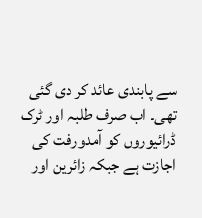سے پابندی عائد کر دی گئی تھی۔ اب صرف طلبہ اور ٹرک ڈرائیوروں کو آمدورفت کی اجازت ہے جبکہ زائرین اور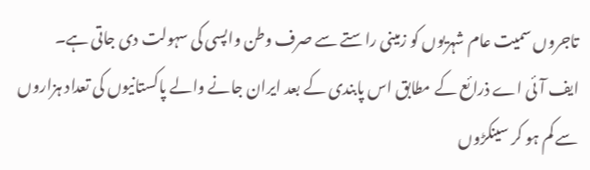تاجروں سمیت عام شہریوں کو زمینی راستے سے صرف وطن واپسی کی سہولت دی جاتی ہے۔
ایف آئی اے ذرائع کے مطابق اس پابندی کے بعد ایران جانے والے پاکستانیوں کی تعداد ہزاروں سے کم ہو کر سینکڑوں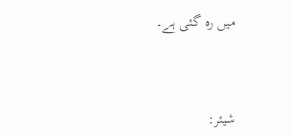میں رہ گئی ہے۔



شیئر: